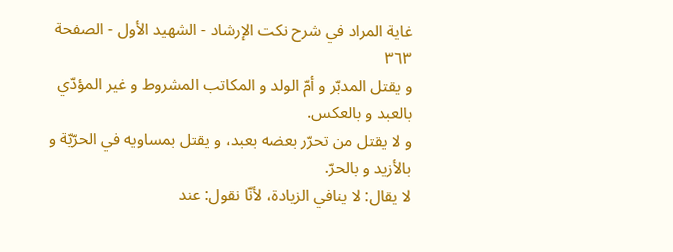غاية المراد في شرح نكت الإرشاد - الشهيد الأول - الصفحة ٣٦٣
و يقتل المدبّر و أمّ الولد و المكاتب المشروط و غير المؤدّي بالعبد و بالعكس.
و لا يقتل من تحرّر بعضه بعبد، و يقتل بمساويه في الحرّيّة و بالأزيد و بالحرّ.
لا يقال: لا ينافي الزيادة، لأنّا نقول: عند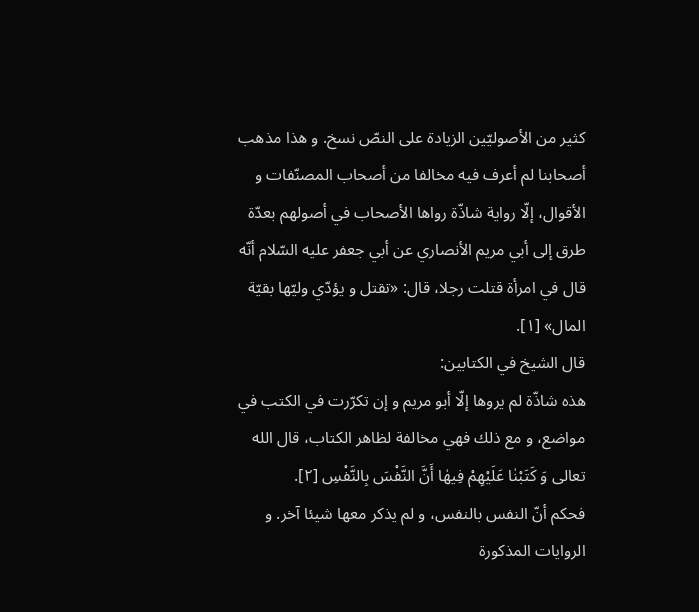كثير من الأصوليّين الزيادة على النصّ نسخ. و هذا مذهب أصحابنا لم أعرف فيه مخالفا من أصحاب المصنّفات و الأقوال، إلّا رواية شاذّة رواها الأصحاب في أصولهم بعدّة طرق إلى أبي مريم الأنصاري عن أبي جعفر عليه السّلام أنّه قال في امرأة قتلت رجلا، قال: «تقتل و يؤدّي وليّها بقيّة المال» [١].
قال الشيخ في الكتابين:
هذه شاذّة لم يروها إلّا أبو مريم و إن تكرّرت في الكتب في مواضع، و مع ذلك فهي مخالفة لظاهر الكتاب، قال الله تعالى وَ كَتَبْنٰا عَلَيْهِمْ فِيهٰا أَنَّ النَّفْسَ بِالنَّفْسِ [٢].
فحكم أنّ النفس بالنفس، و لم يذكر معها شيئا آخر. و الروايات المذكورة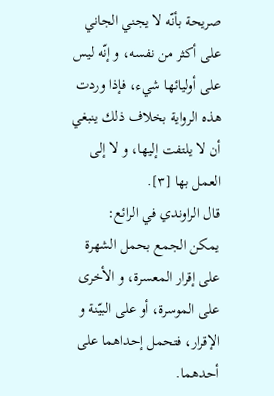صريحة بأنّه لا يجني الجاني على أكثر من نفسه، و إنّه ليس على أوليائها شيء، فإذا وردت هذه الرواية بخلاف ذلك ينبغي أن لا يلتفت إليها، و لا إلى العمل بها [٣].
قال الراوندي في الرائع:
يمكن الجمع بحمل الشهرة على إقرار المعسرة، و الأخرى على الموسرة، أو على البيّنة و الإقرار، فتحمل إحداهما على أحدهما.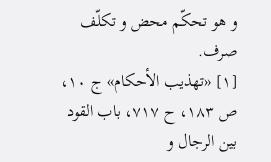و هو تحكّم محض و تكلّف صرف.
[١] «تهذيب الأحكام» ج ١٠، ص ١٨٣، ح ٧١٧، باب القود بين الرجال و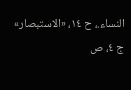النساء.، ح ١٤، «الاستبصار» ج ٤، ص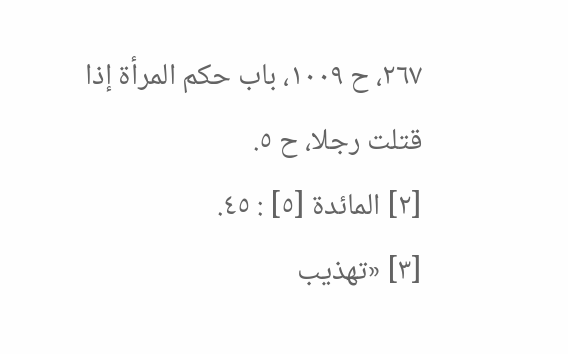٢٦٧، ح ١٠٠٩، باب حكم المرأة إذا قتلت رجلا، ح ٥.
[٢] المائدة [٥] : ٤٥.
[٣] «تهذيب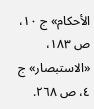الأحكام» ج ١٠، ص ١٨٣، «الاستبصار» ج ٤، ص ٢٦٨.